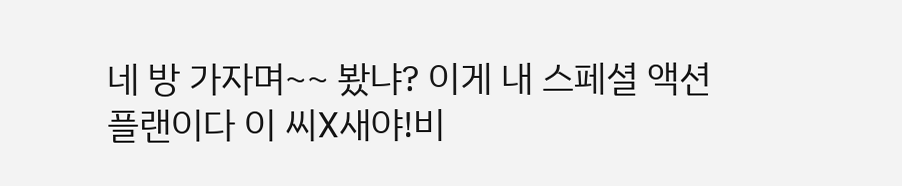네 방 가자며~~ 봤냐? 이게 내 스페셜 액션 플랜이다 이 씨X새야!비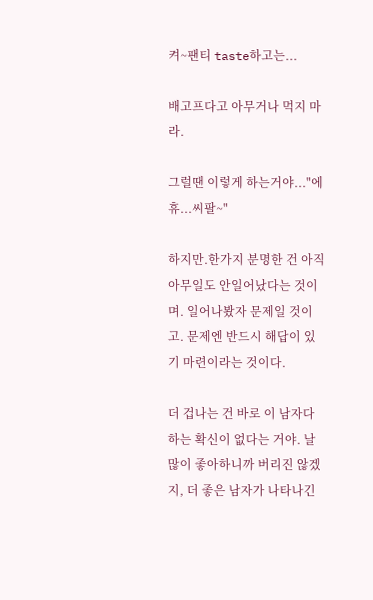켜~팬티 taste하고는...

배고프다고 아무거나 먹지 마라.

그럴땐 이렇게 하는거야..."에휴...씨팔~"

하지만.한가지 분명한 건 아직 아무일도 안일어났다는 것이며. 일어나봤자 문제일 것이고. 문제엔 반드시 해답이 있기 마련이라는 것이다.

더 겁나는 건 바로 이 남자다 하는 확신이 없다는 거야. 날 많이 좋아하니까 버리진 않겠지, 더 좋은 남자가 나타나긴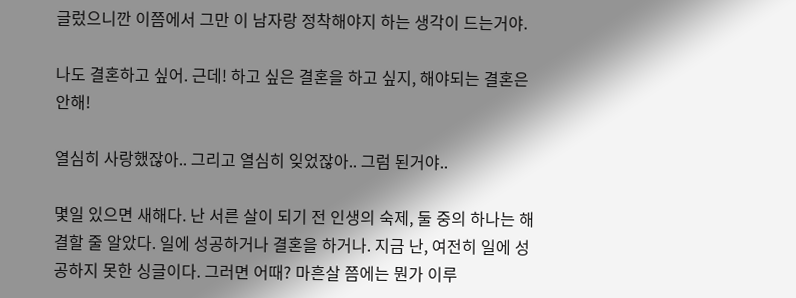글렀으니깐 이쯤에서 그만 이 남자랑 정착해야지 하는 생각이 드는거야.

나도 결혼하고 싶어. 근데! 하고 싶은 결혼을 하고 싶지, 해야되는 결혼은 안해!

열심히 사랑했잖아.. 그리고 열심히 잊었잖아.. 그럼 된거야..

몇일 있으면 새해다. 난 서른 살이 되기 전 인생의 숙제, 둘 중의 하나는 해결할 줄 알았다. 일에 성공하거나 결혼을 하거나. 지금 난, 여전히 일에 성공하지 못한 싱글이다. 그러면 어때? 마흔살 쯤에는 뭔가 이루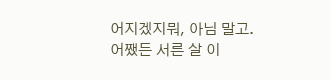어지겠지뭐, 아님 말고. 어쨌든 서른 살 이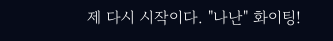제 다시 시작이다. "나난" 화이팅!